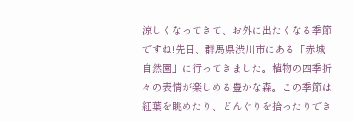涼しくなってきて、お外に出たくなる季節ですね!先日、群馬県渋川市にある「赤城自然園」に行ってきました。植物の四季折々の表情が楽しめる豊かな森。この季節は紅葉を眺めたり、どんぐりを拾ったりでき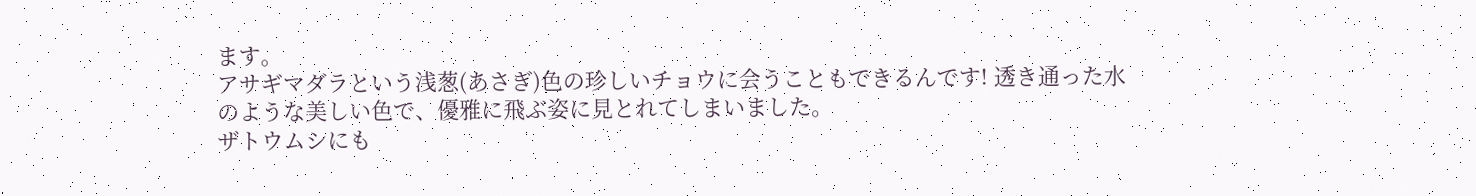ます。
アサギマダラという浅葱(あさぎ)色の珍しいチョウに会うこともできるんです! 透き通った水のような美しい色で、優雅に飛ぶ姿に見とれてしまいました。
ザトウムシにも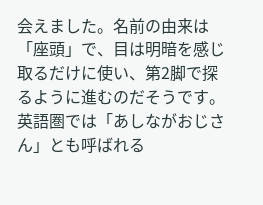会えました。名前の由来は「座頭」で、目は明暗を感じ取るだけに使い、第2脚で探るように進むのだそうです。英語圏では「あしながおじさん」とも呼ばれる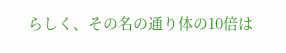らしく、その名の通り体の10倍は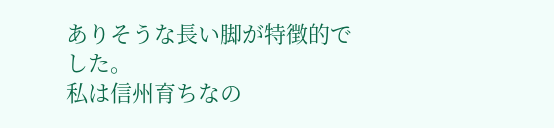ありそうな長い脚が特徴的でした。
私は信州育ちなの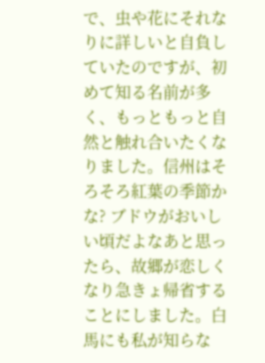で、虫や花にそれなりに詳しいと自負していたのですが、初めて知る名前が多く、もっともっと自然と触れ合いたくなりました。信州はそろそろ紅葉の季節かな? ブドウがおいしい頃だよなあと思ったら、故郷が恋しくなり急きょ帰省することにしました。白馬にも私が知らな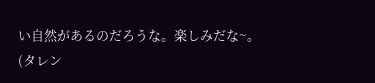い自然があるのだろうな。楽しみだな~。
(タレン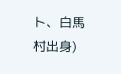ト、白馬村出身)